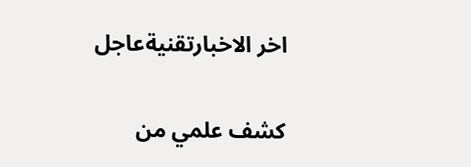اخر الاخبارتقنيةعاجل

كشف علمي من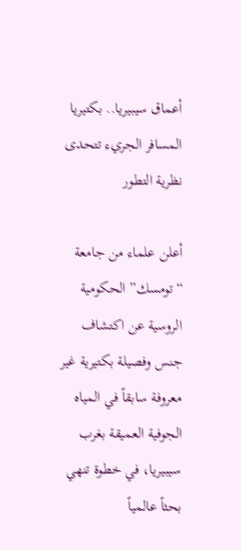أعماق سيبيريا.. بكتيريا المسافر الجريء تتحدى نظرية التطور

أعلن علماء من جامعة “تومسك” الحكومية الروسية عن اكتشاف جنس وفصيلة بكتيرية غير معروفة سابقاً في المياه الجوفية العميقة بغرب سيبيريا، في خطوة تنهي بحثاً عالمياً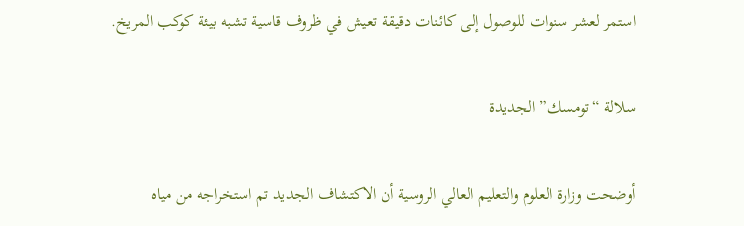استمر لعشر سنوات للوصول إلى كائنات دقيقة تعيش في ظروف قاسية تشبه بيئة كوكب المريخ.

سلالة “تومسك” الجديدة

أوضحت وزارة العلوم والتعليم العالي الروسية أن الاكتشاف الجديد تم استخراجه من مياه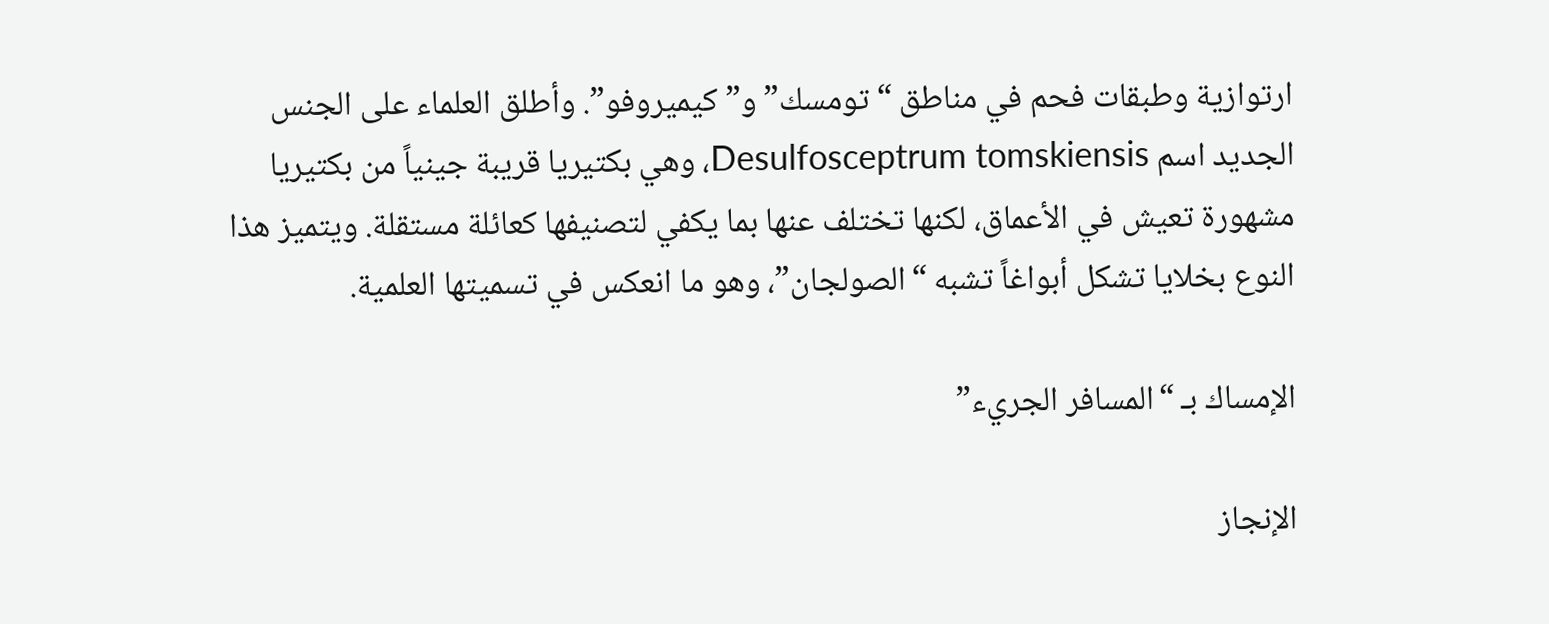ارتوازية وطبقات فحم في مناطق “تومسك” و”كيميروفو”. وأطلق العلماء على الجنس الجديد اسم Desulfosceptrum tomskiensis، وهي بكتيريا قريبة جينياً من بكتيريا مشهورة تعيش في الأعماق، لكنها تختلف عنها بما يكفي لتصنيفها كعائلة مستقلة. ويتميز هذا النوع بخلايا تشكل أبواغاً تشبه “الصولجان”، وهو ما انعكس في تسميتها العلمية.

الإمساك بـ “المسافر الجريء”

الإنجاز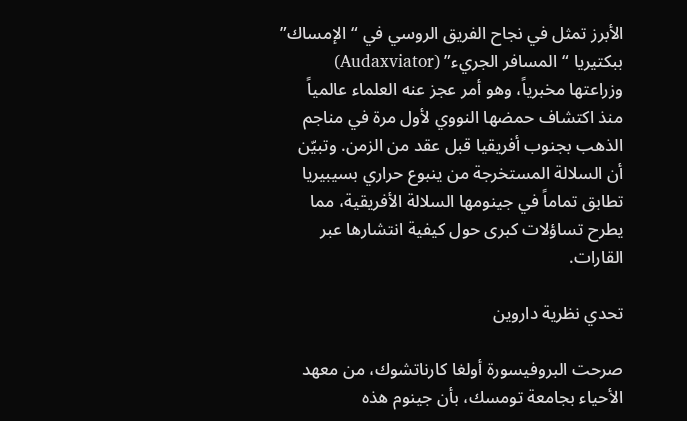الأبرز تمثل في نجاح الفريق الروسي في “الإمساك” ببكتيريا “المسافر الجريء” (Audaxviator) وزراعتها مخبرياً، وهو أمر عجز عنه العلماء عالمياً منذ اكتشاف حمضها النووي لأول مرة في مناجم الذهب بجنوب أفريقيا قبل عقد من الزمن. وتبيّن أن السلالة المستخرجة من ينبوع حراري بسيبيريا تطابق تماماً في جينومها السلالة الأفريقية، مما يطرح تساؤلات كبرى حول كيفية انتشارها عبر القارات.

تحدي نظرية داروين

صرحت البروفيسورة أولغا كارناتشوك، من معهد الأحياء بجامعة تومسك، بأن جينوم هذه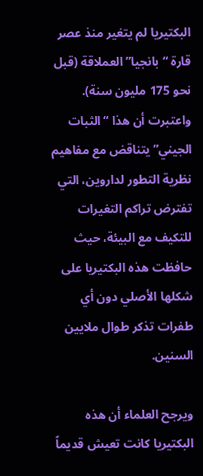البكتيريا لم يتغير منذ عصر قارة “بانجيا” العملاقة (قبل نحو 175 مليون سنة). واعتبرت أن هذا “الثبات الجيني” يتناقض مع مفاهيم نظرية التطور لداروين، التي تفترض تراكم التغيرات للتكيف مع البيئة، حيث حافظت هذه البكتيريا على شكلها الأصلي دون أي طفرات تذكر طوال ملايين السنين.

ويرجح العلماء أن هذه البكتيريا كانت تعيش قديماً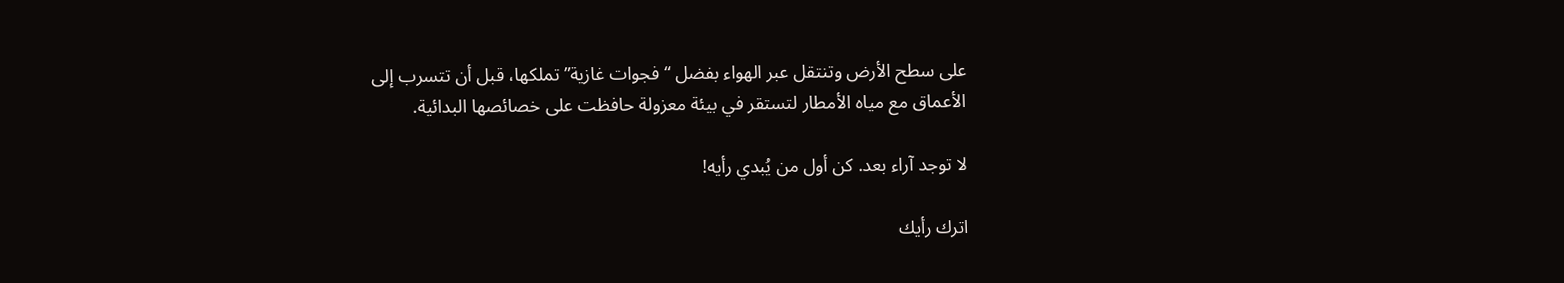على سطح الأرض وتنتقل عبر الهواء بفضل “فجوات غازية” تملكها، قبل أن تتسرب إلى الأعماق مع مياه الأمطار لتستقر في بيئة معزولة حافظت على خصائصها البدائية.

لا توجد آراء بعد. كن أول من يُبدي رأيه!

اترك رأيك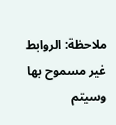ملاحظة: الروابط غير مسموح بها وسيتم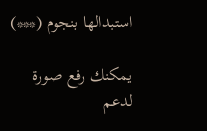استبدالها بنجوم (***)

يمكنك رفع صورة لدعم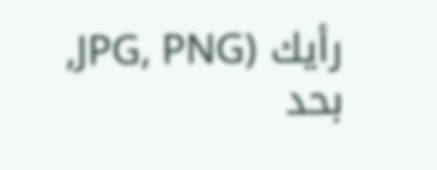رأيك (JPG, PNG, بحد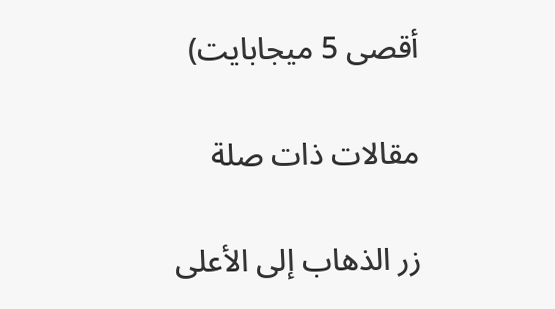أقصى 5 ميجابايت)

مقالات ذات صلة

زر الذهاب إلى الأعلى